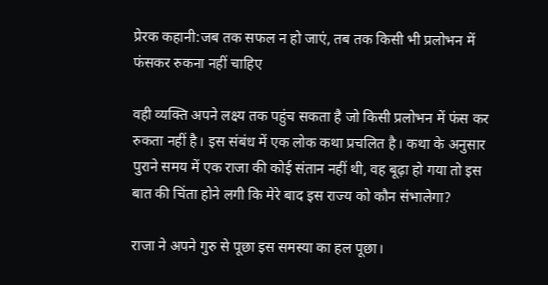प्रेरक कहानी:जब तक सफल न हो जाएं, तब तक किसी भी प्रलोभन में फंसकर रुकना नहीं चाहिए

वही व्यक्ति अपने लक्ष्य तक पहुंच सकता है जो किसी प्रलोभन में फंस कर रुकता नहीं है। इस संबंध में एक लोक कथा प्रचलित है। कथा के अनुसार पुराने समय में एक राजा की कोई संतान नहीं थी, वह बूढ़ा हो गया तो इस बात की चिंता होने लगी कि मेरे बाद इस राज्य को कौन संभालेगा?

राजा ने अपने गुरु से पूछा इस समस्या का हल पूछा।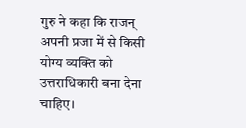गुरु ने कहा कि राजन् अपनी प्रजा में से किसी योग्य व्यक्ति को उत्तराधिकारी बना देना चाहिए।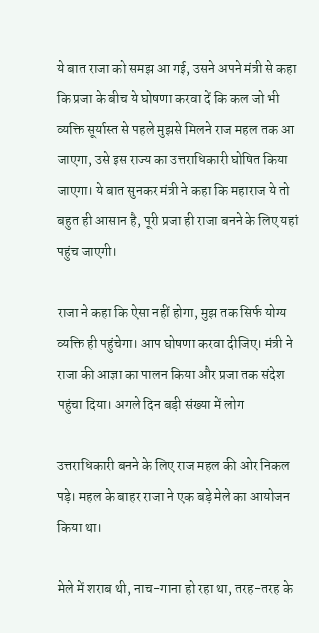ये बात राजा को समझ आ गई, उसने अपने मंत्री से कहा कि प्रजा के बीच ये घोषणा करवा दें कि कल जो भी व्यक्ति सूर्यास्त से पहले मुझसे मिलने राज महल तक आ जाएगा, उसे इस राज्य का उत्तराधिकारी घोषित किया जाएगा। ये बात सुनकर मंत्री ने कहा कि महाराज ये तो बहुत ही आसान है, पूरी प्रजा ही राजा बनने के लिए यहां पहुंच जाएगी।

राजा ने कहा कि ऐसा नहीं होगा, मुझ तक सिर्फ योग्य व्यक्ति ही पहुंचेगा। आप घोषणा करवा दीजिए। मंत्री ने राजा की आज्ञा का पालन किया और प्रजा तक संदेश पहुंचा दिया। अगले दिन बड़ी संख्या में लोग

उत्तराधिकारी बनने के लिए राज महल की ओर निकल पड़े। महल के बाहर राजा ने एक बड़े मेले का आयोजन किया था।

मेले में शराब थी, नाच-गाना हो रहा था, तरह-तरह के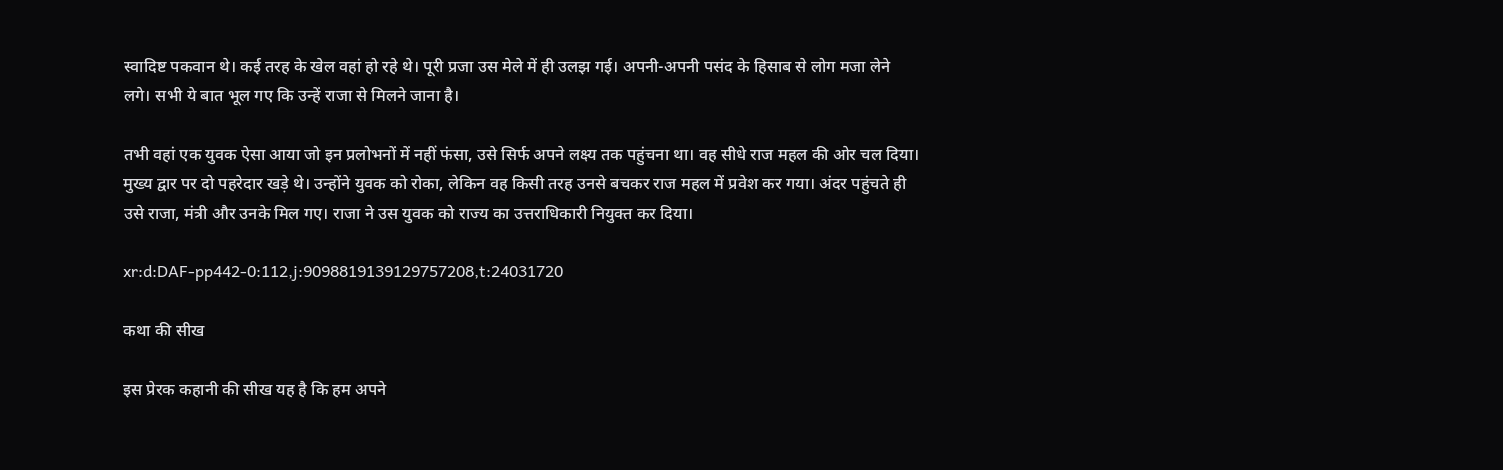स्वादिष्ट पकवान थे। कई तरह के खेल वहां हो रहे थे। पूरी प्रजा उस मेले में ही उलझ गई। अपनी-अपनी पसंद के हिसाब से लोग मजा लेने लगे। सभी ये बात भूल गए कि उन्हें राजा से मिलने जाना है।

तभी वहां एक युवक ऐसा आया जो इन प्रलोभनों में नहीं फंसा, उसे सिर्फ अपने लक्ष्य तक पहुंचना था। वह सीधे राज महल की ओर चल दिया। मुख्य द्वार पर दो पहरेदार खड़े थे। उन्होंने युवक को रोका, लेकिन वह किसी तरह उनसे बचकर राज महल में प्रवेश कर गया। अंदर पहुंचते ही उसे राजा, मंत्री और उनके मिल गए। राजा ने उस युवक को राज्य का उत्तराधिकारी नियुक्त कर दिया।

xr:d:DAF-pp442-0:112,j:9098819139129757208,t:24031720

कथा की सीख

इस प्रेरक कहानी की सीख यह है कि हम अपने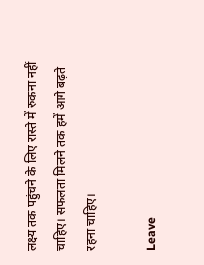लक्ष्य तक पहुंचने के लिए रास्ते में रुकना नहीं चाहिए। सफलता मिलने तक हमें आगे बढ़ते रहना चाहिए।

Leave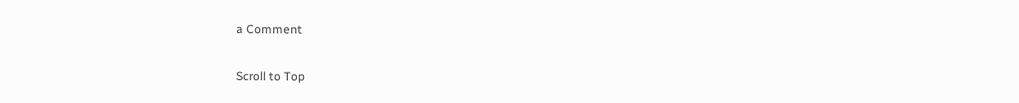a Comment

Scroll to Top